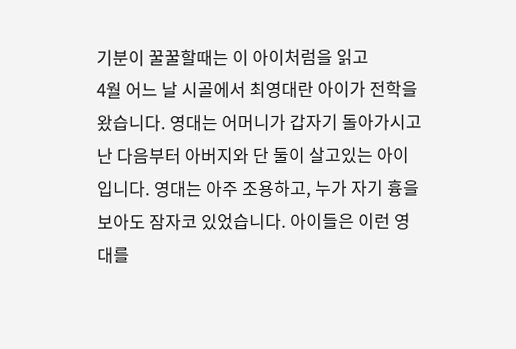기분이 꿀꿀할때는 이 아이처럼을 읽고
4월 어느 날 시골에서 최영대란 아이가 전학을 왔습니다. 영대는 어머니가 갑자기 돌아가시고 난 다음부터 아버지와 단 둘이 살고있는 아이입니다. 영대는 아주 조용하고, 누가 자기 흉을 보아도 잠자코 있었습니다. 아이들은 이런 영대를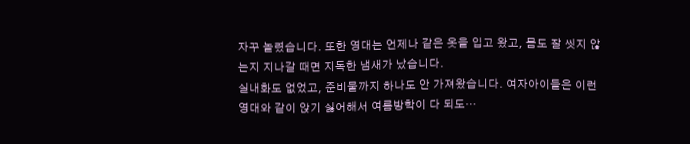자꾸 놀렸습니다. 또한 영대는 언제나 같은 옷을 입고 왔고, 몸도 잘 씻지 않는지 지나갈 때면 지독한 냄새가 났습니다.
실내화도 없었고, 준비물까지 하나도 안 가져왔습니다. 여자아이들은 이런 영대와 같이 앉기 싫어해서 여름방학이 다 되도…